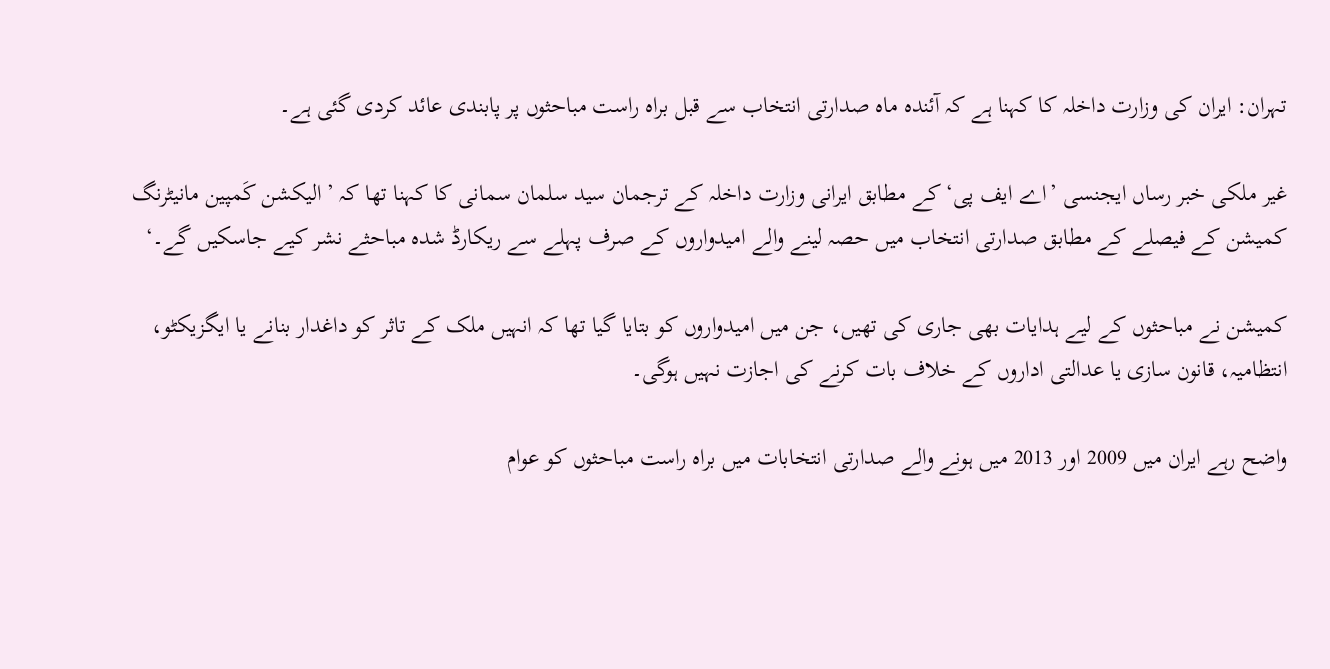تہران: ایران کی وزارت داخلہ کا کہنا ہے کہ آئندہ ماہ صدارتی انتخاب سے قبل براہ راست مباحثوں پر پابندی عائد کردی گئی ہے۔

غیر ملکی خبر رساں ایجنسی ’اے ایف پی‘ کے مطابق ایرانی وزارت داخلہ کے ترجمان سید سلمان سمانی کا کہنا تھا کہ ’الیکشن کَمپین مانیٹرنگ کمیشن کے فیصلے کے مطابق صدارتی انتخاب میں حصہ لینے والے امیدواروں کے صرف پہلے سے ریکارڈ شدہ مباحثے نشر کیے جاسکیں گے۔‘

کمیشن نے مباحثوں کے لیے ہدایات بھی جاری کی تھیں، جن میں امیدواروں کو بتایا گیا تھا کہ انہیں ملک کے تاثر کو داغدار بنانے یا ایگزیکٹو، انتظامیہ، قانون سازی یا عدالتی اداروں کے خلاف بات کرنے کی اجازت نہیں ہوگی۔

واضح رہے ایران میں 2009 اور 2013 میں ہونے والے صدارتی انتخابات میں براہ راست مباحثوں کو عوام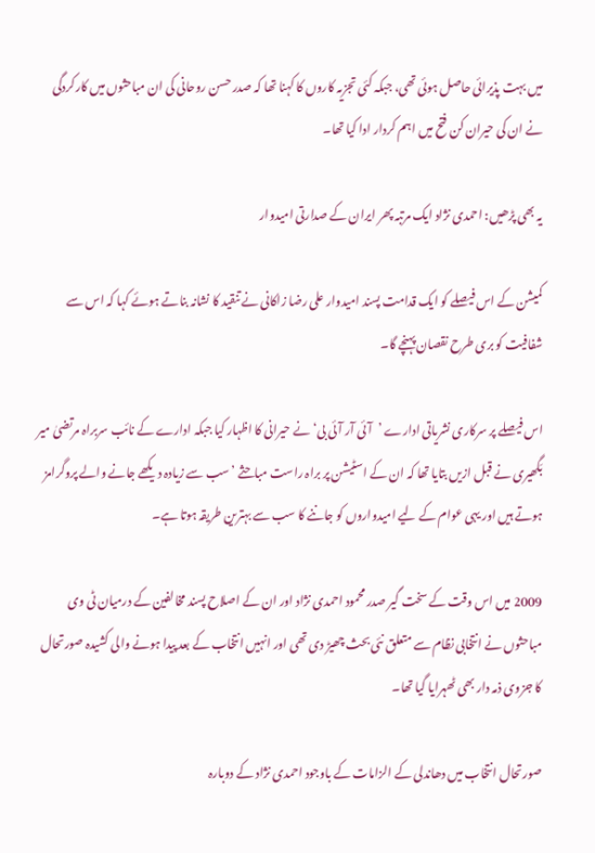میں بہت پذیرائی حاصل ہوئی تھی، جبکہ کئی تجزیہ کاروں کا کہنا تھا کہ صدر حسن روحانی کی ان مباحثوں میں کارکردگی نے ان کی حیران کن فتح میں اہم کردار ادا کیا تھا۔

یہ بھی پڑھیں: احمدی نژاد ایک مرتبہ پھر ایران کے صدارتی امیدوار

کمیشن کے اس فیصلے کو ایک قدامت پسند امیدوار علی رضا زاکانی نے تنقید کا نشانہ بناتے ہوئے کہا کہ اس سے شفافیت کو بری طرح نقصان پہنچے گا۔

اس فیصلے پر سرکاری نشریاتی ادارے ’آئی آر آئی بی‘ نے حیرانی کا اظہار کیا جبکہ ادارے کے نائب سربراہ مرتضیٰ میر بَگھیری نے قبل ازیں بتایا تھا کہ ان کے اسٹیشن پر براہ راست مباحثے ’سب سے زیادہ دیکھے جانے والے پروگرامز ہوتے ہیں اور یہی عوام کے لیے امیدواروں کو جاننے کا سب سے بہترین طریقہ ہوتا ہے۔

2009 میں اس وقت کے سخت گیر صدر محمود احمدی نژاد اور ان کے اصلاح پسند مخالفین کے درمیان ٹی وی مباحثوں نے انتخابی نظام سے متعلق نئی بحث چھیڑ دی تھی اور انہیں انتخاب کے بعد پیدا ہونے والی کشیدہ صورتحال کا جزوی ذمہ دار بھی ٹھہرایا گیا تھا۔

صورتحال انتخاب میں دھاندلی کے الزامات کے باوجود احمدی نژاد کے دوبارہ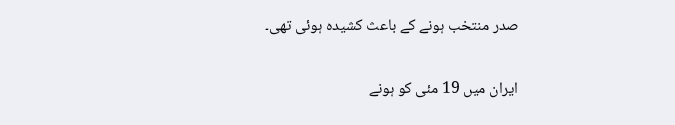صدر منتخب ہونے کے باعث کشیدہ ہوئی تھی۔

ایران میں 19 مئی کو ہونے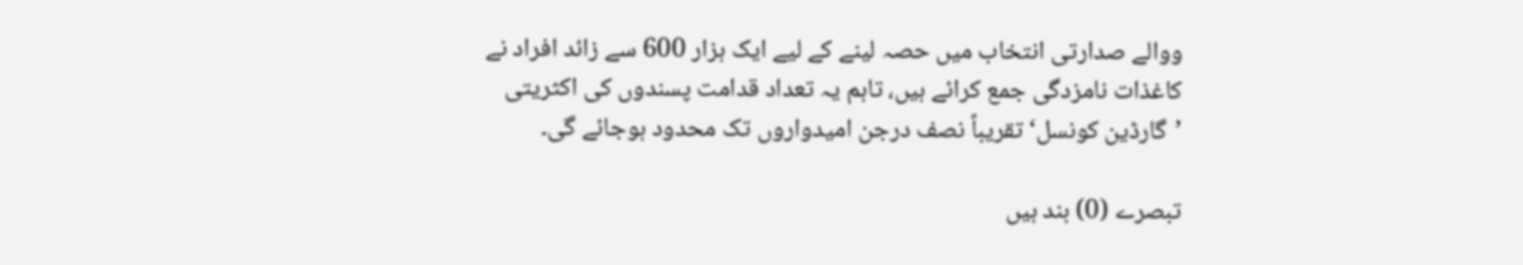ووالے صدارتی انتخاب میں حصہ لینے کے لیے ایک ہزار 600 سے زائد افراد نے کاغذات نامزدگی جمع کرائے ہیں، تاہم یہ تعداد قدامت پسندوں کی اکثریتی ’گارڈین کونسل‘ تقریباً نصف درجن امیدواروں تک محدود ہوجائے گی۔

تبصرے (0) بند ہیں